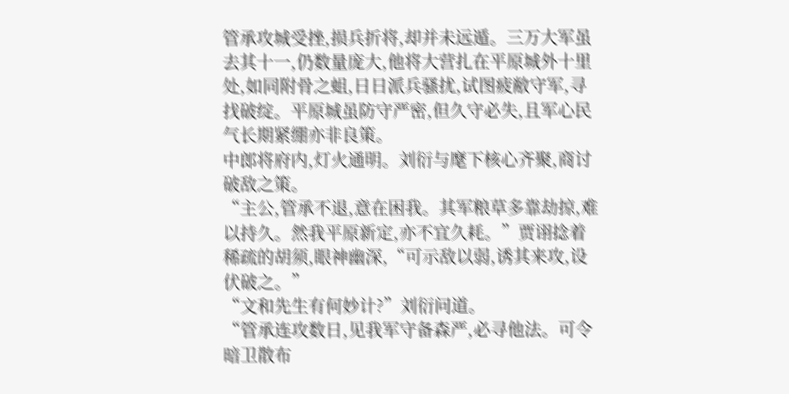管承攻城受挫,损兵折将,却并未远遁。三万大军虽去其十一,仍数量庞大,他将大营扎在平原城外十里处,如同附骨之蛆,日日派兵骚扰,试图疲敝守军,寻找破绽。平原城虽防守严密,但久守必失,且军心民气长期紧绷亦非良策。
中郎将府内,灯火通明。刘衍与麾下核心齐聚,商讨破敌之策。
“主公,管承不退,意在困我。其军粮草多靠劫掠,难以持久。然我平原新定,亦不宜久耗。”贾诩捻着稀疏的胡须,眼神幽深,“可示敌以弱,诱其来攻,设伏破之。”
“文和先生有何妙计?”刘衍问道。
“管承连攻数日,见我军守备森严,必寻他法。可令暗卫散布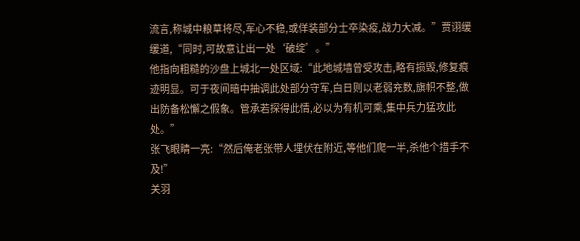流言,称城中粮草将尽,军心不稳,或佯装部分士卒染疫,战力大减。”贾诩缓缓道,“同时,可故意让出一处‘破绽’。”
他指向粗糙的沙盘上城北一处区域:“此地城墙曾受攻击,略有损毁,修复痕迹明显。可于夜间暗中抽调此处部分守军,白日则以老弱充数,旗帜不整,做出防备松懈之假象。管承若探得此情,必以为有机可乘,集中兵力猛攻此处。”
张飞眼睛一亮:“然后俺老张带人埋伏在附近,等他们爬一半,杀他个措手不及!”
关羽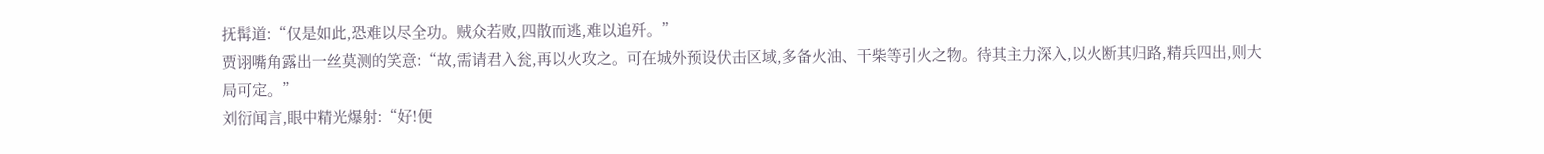抚髯道:“仅是如此,恐难以尽全功。贼众若败,四散而逃,难以追歼。”
贾诩嘴角露出一丝莫测的笑意:“故,需请君入瓮,再以火攻之。可在城外预设伏击区域,多备火油、干柴等引火之物。待其主力深入,以火断其归路,精兵四出,则大局可定。”
刘衍闻言,眼中精光爆射:“好!便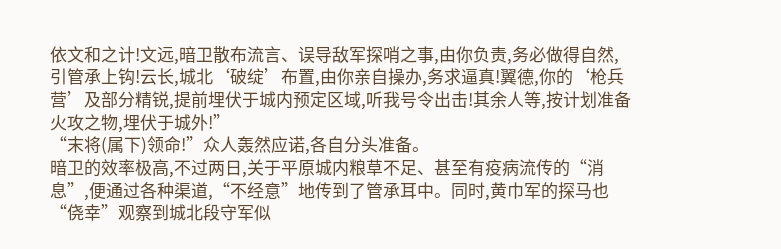依文和之计!文远,暗卫散布流言、误导敌军探哨之事,由你负责,务必做得自然,引管承上钩!云长,城北‘破绽’布置,由你亲自操办,务求逼真!翼德,你的‘枪兵营’及部分精锐,提前埋伏于城内预定区域,听我号令出击!其余人等,按计划准备火攻之物,埋伏于城外!”
“末将(属下)领命!”众人轰然应诺,各自分头准备。
暗卫的效率极高,不过两日,关于平原城内粮草不足、甚至有疫病流传的“消息”,便通过各种渠道,“不经意”地传到了管承耳中。同时,黄巾军的探马也“侥幸”观察到城北段守军似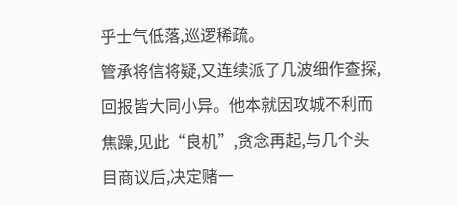乎士气低落,巡逻稀疏。
管承将信将疑,又连续派了几波细作查探,回报皆大同小异。他本就因攻城不利而焦躁,见此“良机”,贪念再起,与几个头目商议后,决定赌一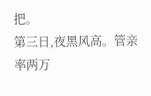把。
第三日,夜黑风高。管亲率两万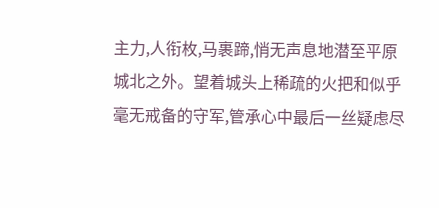主力,人衔枚,马裹蹄,悄无声息地潜至平原城北之外。望着城头上稀疏的火把和似乎毫无戒备的守军,管承心中最后一丝疑虑尽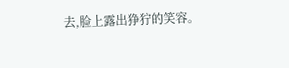去,脸上露出狰狞的笑容。